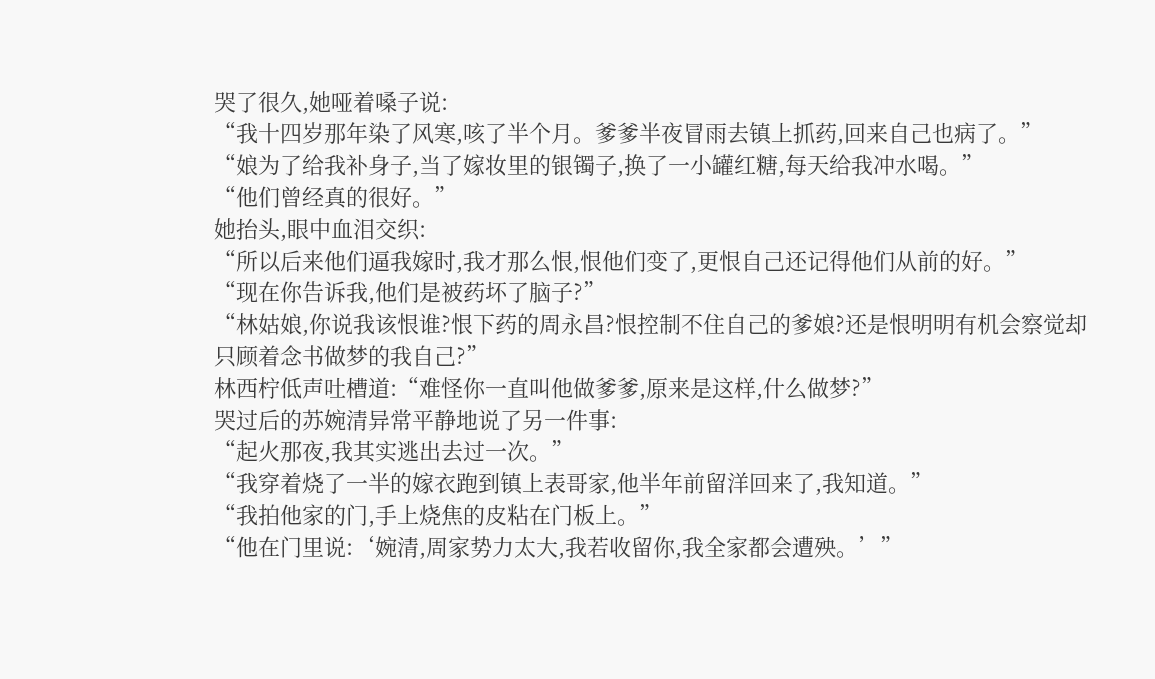哭了很久,她哑着嗓子说:
“我十四岁那年染了风寒,咳了半个月。爹爹半夜冒雨去镇上抓药,回来自己也病了。”
“娘为了给我补身子,当了嫁妆里的银镯子,换了一小罐红糖,每天给我冲水喝。”
“他们曾经真的很好。”
她抬头,眼中血泪交织:
“所以后来他们逼我嫁时,我才那么恨,恨他们变了,更恨自己还记得他们从前的好。”
“现在你告诉我,他们是被药坏了脑子?”
“林姑娘,你说我该恨谁?恨下药的周永昌?恨控制不住自己的爹娘?还是恨明明有机会察觉却只顾着念书做梦的我自己?”
林西柠低声吐槽道:“难怪你一直叫他做爹爹,原来是这样,什么做梦?”
哭过后的苏婉清异常平静地说了另一件事:
“起火那夜,我其实逃出去过一次。”
“我穿着烧了一半的嫁衣跑到镇上表哥家,他半年前留洋回来了,我知道。”
“我拍他家的门,手上烧焦的皮粘在门板上。”
“他在门里说:‘婉清,周家势力太大,我若收留你,我全家都会遭殃。’”